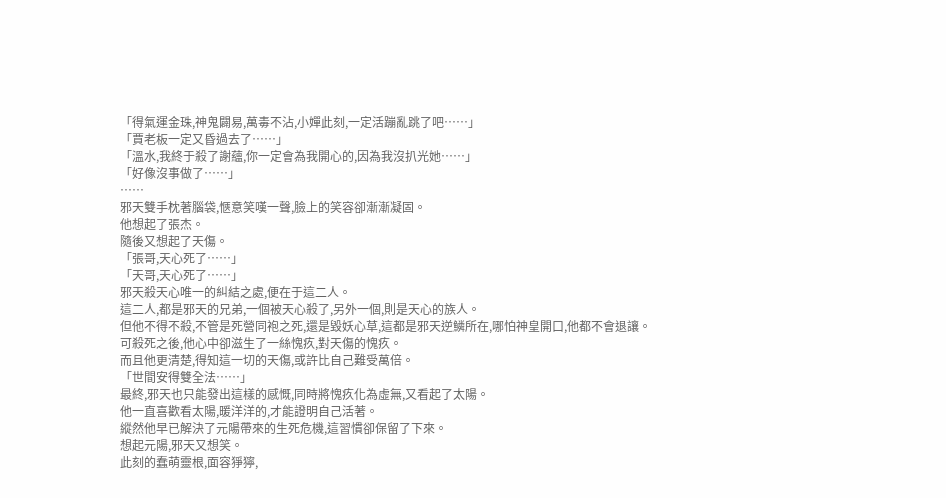「得氣運金珠,神鬼闢易,萬毒不沾,小嬋此刻,一定活蹦亂跳了吧……」
「賈老板一定又昏過去了……」
「溫水,我終于殺了謝蘊,你一定會為我開心的,因為我沒扒光她……」
「好像沒事做了……」
……
邪天雙手枕著腦袋,愜意笑嘆一聲,臉上的笑容卻漸漸凝固。
他想起了張杰。
隨後又想起了天傷。
「張哥,天心死了……」
「天哥,天心死了……」
邪天殺天心唯一的糾結之處,便在于這二人。
這二人,都是邪天的兄弟,一個被天心殺了,另外一個,則是天心的族人。
但他不得不殺,不管是死營同袍之死,還是毀妖心草,這都是邪天逆鱗所在,哪怕神皇開口,他都不會退讓。
可殺死之後,他心中卻滋生了一絲愧疚,對天傷的愧疚。
而且他更清楚,得知這一切的天傷,或許比自己難受萬倍。
「世間安得雙全法……」
最終,邪天也只能發出這樣的感慨,同時將愧疚化為虛無,又看起了太陽。
他一直喜歡看太陽,暖洋洋的,才能證明自己活著。
縱然他早已解決了元陽帶來的生死危機,這習慣卻保留了下來。
想起元陽,邪天又想笑。
此刻的蠢萌靈根,面容猙獰,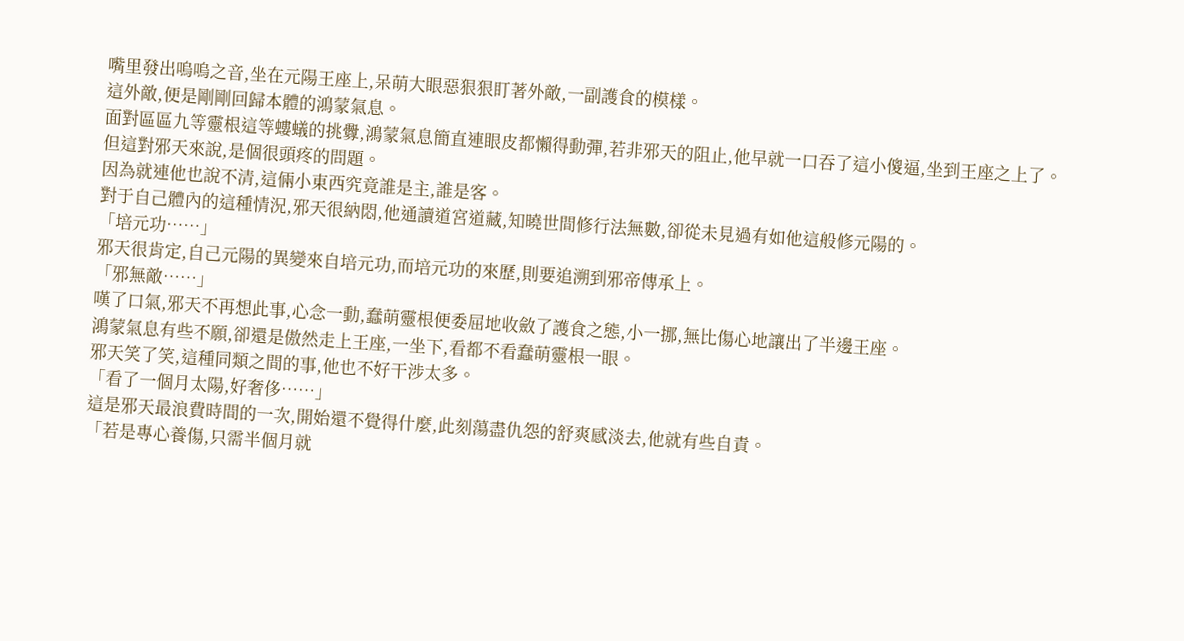嘴里發出嗚嗚之音,坐在元陽王座上,呆萌大眼惡狠狠盯著外敵,一副護食的模樣。
這外敵,便是剛剛回歸本體的鴻蒙氣息。
面對區區九等靈根這等螻蟻的挑釁,鴻蒙氣息簡直連眼皮都懶得動彈,若非邪天的阻止,他早就一口吞了這小傻逼,坐到王座之上了。
但這對邪天來說,是個很頭疼的問題。
因為就連他也說不清,這倆小東西究竟誰是主,誰是客。
對于自己體內的這種情況,邪天很納悶,他通讀道宮道藏,知曉世間修行法無數,卻從未見過有如他這般修元陽的。
「培元功……」
邪天很肯定,自己元陽的異變來自培元功,而培元功的來歷,則要追溯到邪帝傳承上。
「邪無敵……」
嘆了口氣,邪天不再想此事,心念一動,蠢萌靈根便委屈地收斂了護食之態,小一挪,無比傷心地讓出了半邊王座。
鴻蒙氣息有些不願,卻還是傲然走上王座,一坐下,看都不看蠢萌靈根一眼。
邪天笑了笑,這種同類之間的事,他也不好干涉太多。
「看了一個月太陽,好奢侈……」
這是邪天最浪費時間的一次,開始還不覺得什麼,此刻蕩盡仇怨的舒爽感淡去,他就有些自責。
「若是專心養傷,只需半個月就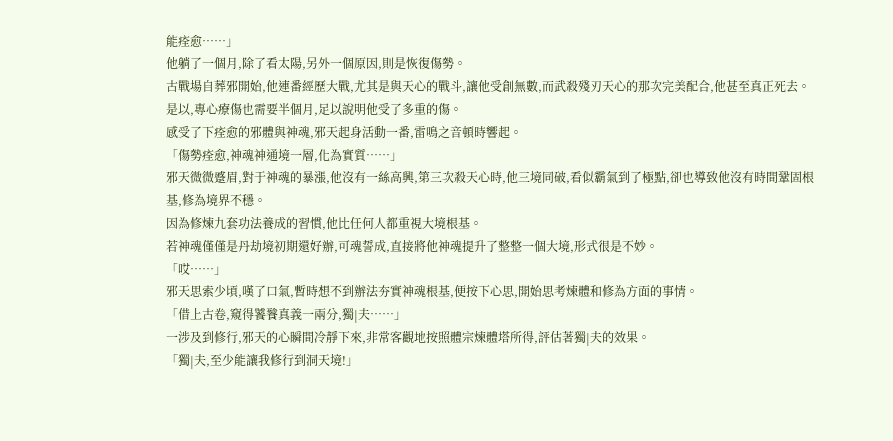能痊愈……」
他躺了一個月,除了看太陽,另外一個原因,則是恢復傷勢。
古戰場自葬邪開始,他連番經歷大戰,尤其是與天心的戰斗,讓他受創無數,而武殺殘刃天心的那次完美配合,他甚至真正死去。
是以,專心療傷也需要半個月,足以說明他受了多重的傷。
感受了下痊愈的邪體與神魂,邪天起身活動一番,雷鳴之音頓時響起。
「傷勢痊愈,神魂神通境一層,化為實質……」
邪天微微蹙眉,對于神魂的暴漲,他沒有一絲高興,第三次殺天心時,他三境同破,看似霸氣到了極點,卻也導致他沒有時間鞏固根基,修為境界不穩。
因為修煉九套功法養成的習慣,他比任何人都重視大境根基。
若神魂僅僅是丹劫境初期還好辦,可魂誓成,直接將他神魂提升了整整一個大境,形式很是不妙。
「哎……」
邪天思索少頃,嘆了口氣,暫時想不到辦法夯實神魂根基,便按下心思,開始思考煉體和修為方面的事情。
「借上古卷,窺得饕餮真義一兩分,獨|夫……」
一涉及到修行,邪天的心瞬間冷靜下來,非常客觀地按照體宗煉體塔所得,評估著獨|夫的效果。
「獨|夫,至少能讓我修行到洞天境!」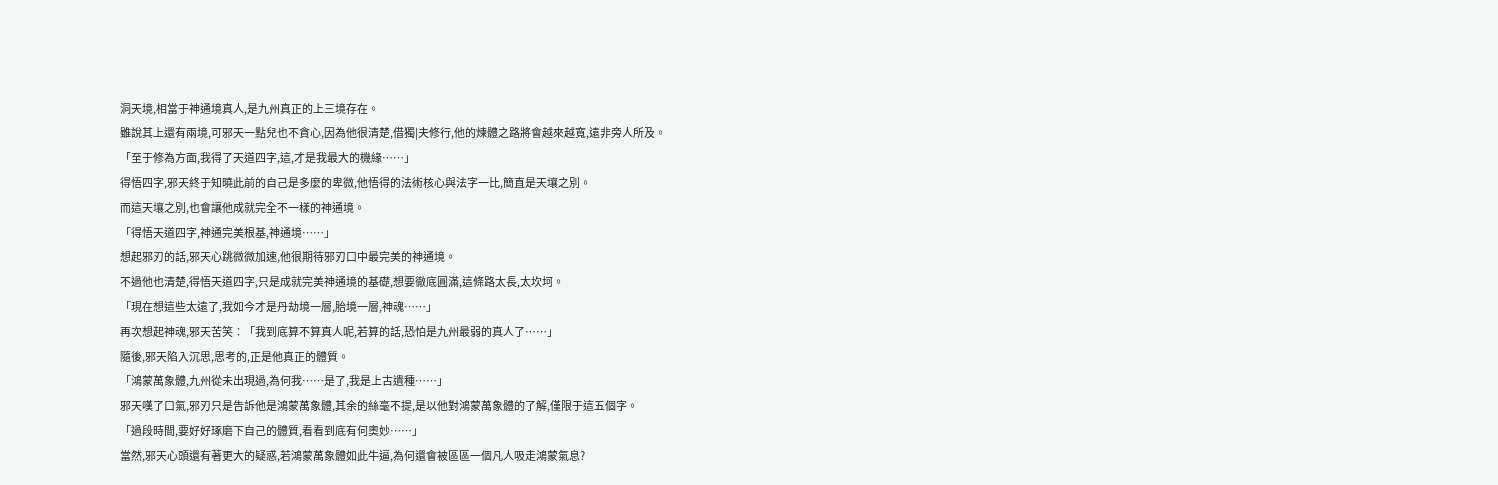洞天境,相當于神通境真人,是九州真正的上三境存在。
雖說其上還有兩境,可邪天一點兒也不貪心,因為他很清楚,借獨|夫修行,他的煉體之路將會越來越寬,遠非旁人所及。
「至于修為方面,我得了天道四字,這,才是我最大的機緣……」
得悟四字,邪天終于知曉此前的自己是多麼的卑微,他悟得的法術核心與法字一比,簡直是天壤之別。
而這天壤之別,也會讓他成就完全不一樣的神通境。
「得悟天道四字,神通完美根基,神通境……」
想起邪刃的話,邪天心跳微微加速,他很期待邪刃口中最完美的神通境。
不過他也清楚,得悟天道四字,只是成就完美神通境的基礎,想要徹底圓滿,這條路太長,太坎坷。
「現在想這些太遠了,我如今才是丹劫境一層,胎境一層,神魂……」
再次想起神魂,邪天苦笑︰「我到底算不算真人呢,若算的話,恐怕是九州最弱的真人了……」
隨後,邪天陷入沉思,思考的,正是他真正的體質。
「鴻蒙萬象體,九州從未出現過,為何我……是了,我是上古遺種……」
邪天嘆了口氣,邪刃只是告訴他是鴻蒙萬象體,其余的絲毫不提,是以他對鴻蒙萬象體的了解,僅限于這五個字。
「過段時間,要好好琢磨下自己的體質,看看到底有何奧妙……」
當然,邪天心頭還有著更大的疑惑,若鴻蒙萬象體如此牛逼,為何還會被區區一個凡人吸走鴻蒙氣息?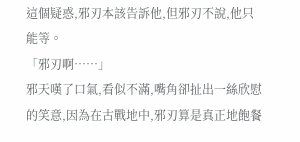這個疑惑,邪刃本該告訴他,但邪刃不說,他只能等。
「邪刃啊……」
邪天嘆了口氣,看似不滿,嘴角卻扯出一絲欣慰的笑意,因為在古戰地中,邪刃算是真正地飽餐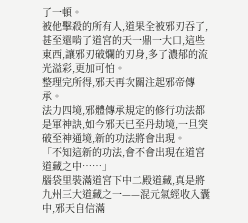了一頓。
被他擊殺的所有人,道果全被邪刃吞了,甚至還啃了道宮的天一鼎一大口,這些東西,讓邪刃破爛的刃身,多了濃郁的流光溢彩,更加可怕。
整理完所得,邪天再次關注起邪帝傳承。
法力四境,邪體傳承規定的修行功法都是軍神訣,如今邪天已至丹劫境,一旦突破至神通境,新的功法將會出現。
「不知這新的功法,會不會出現在道宮道藏之中……」
腦袋里裝滿道宮下中二殿道藏,真是將九州三大道藏之一——混元氣經收入囊中,邪天自信滿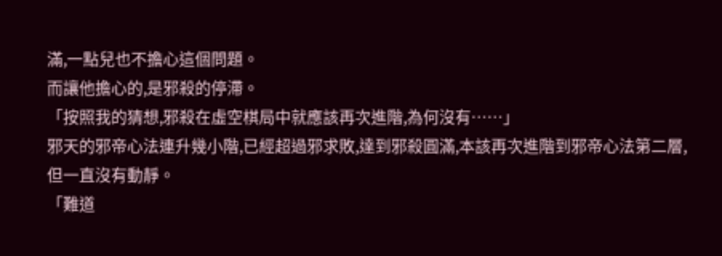滿,一點兒也不擔心這個問題。
而讓他擔心的,是邪殺的停滯。
「按照我的猜想,邪殺在虛空棋局中就應該再次進階,為何沒有……」
邪天的邪帝心法連升幾小階,已經超過邪求敗,達到邪殺圓滿,本該再次進階到邪帝心法第二層,但一直沒有動靜。
「難道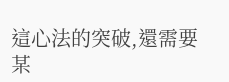這心法的突破,還需要某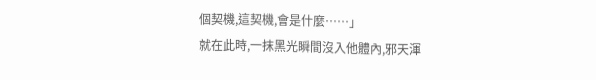個契機,這契機,會是什麼……」
就在此時,一抹黑光瞬間沒入他體內,邪天渾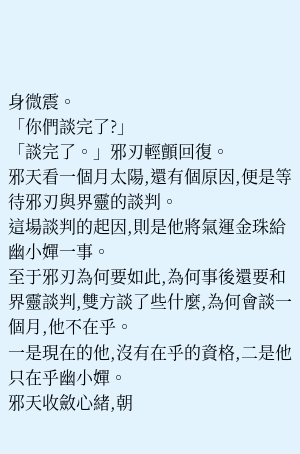身微震。
「你們談完了?」
「談完了。」邪刃輕顫回復。
邪天看一個月太陽,還有個原因,便是等待邪刃與界靈的談判。
這場談判的起因,則是他將氣運金珠給幽小嬋一事。
至于邪刃為何要如此,為何事後還要和界靈談判,雙方談了些什麼,為何會談一個月,他不在乎。
一是現在的他,沒有在乎的資格,二是他只在乎幽小嬋。
邪天收斂心緒,朝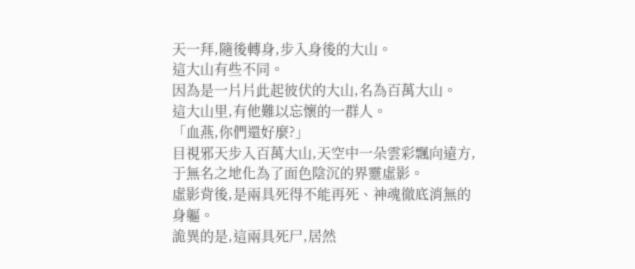天一拜,隨後轉身,步入身後的大山。
這大山有些不同。
因為是一片片此起彼伏的大山,名為百萬大山。
這大山里,有他難以忘懷的一群人。
「血燕,你們還好麼?」
目視邪天步入百萬大山,天空中一朵雲彩飄向遠方,于無名之地化為了面色陰沉的界靈虛影。
虛影背後,是兩具死得不能再死、神魂徹底消無的身軀。
詭異的是,這兩具死尸,居然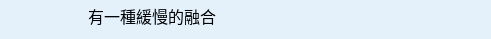有一種緩慢的融合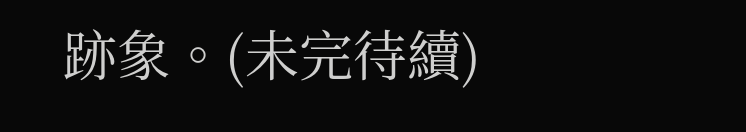跡象。(未完待續)